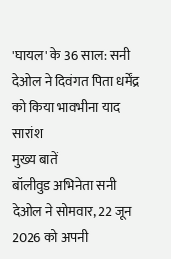'घायल' के 36 साल: सनी देओल ने दिवंगत पिता धर्मेंद्र को किया भावभीना याद
सारांश
मुख्य बातें
बॉलीवुड अभिनेता सनी देओल ने सोमवार, 22 जून 2026 को अपनी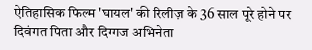ऐतिहासिक फिल्म 'घायल' की रिलीज़ के 36 साल पूरे होने पर दिवंगत पिता और दिग्गज अभिनेता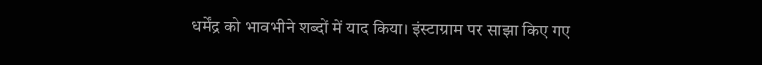धर्मेंद्र को भावभीने शब्दों में याद किया। इंस्टाग्राम पर साझा किए गए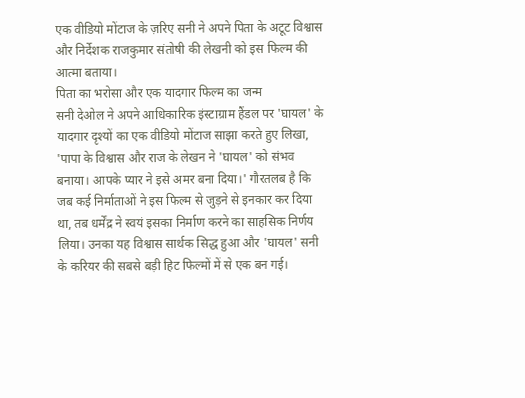एक वीडियो मोंटाज के ज़रिए सनी ने अपने पिता के अटूट विश्वास और निर्देशक राजकुमार संतोषी की लेखनी को इस फिल्म की आत्मा बताया।
पिता का भरोसा और एक यादगार फिल्म का जन्म
सनी देओल ने अपने आधिकारिक इंस्टाग्राम हैंडल पर 'घायल' के यादगार दृश्यों का एक वीडियो मोंटाज साझा करते हुए लिखा, 'पापा के विश्वास और राज के लेखन ने 'घायल' को संभव बनाया। आपके प्यार ने इसे अमर बना दिया।' गौरतलब है कि जब कई निर्माताओं ने इस फिल्म से जुड़ने से इनकार कर दिया था, तब धर्मेंद्र ने स्वयं इसका निर्माण करने का साहसिक निर्णय लिया। उनका यह विश्वास सार्थक सिद्ध हुआ और 'घायल' सनी के करियर की सबसे बड़ी हिट फिल्मों में से एक बन गई।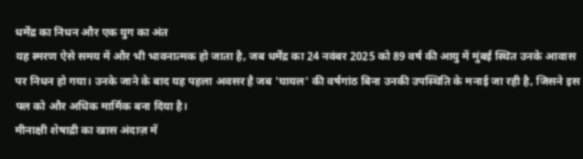धर्मेंद्र का निधन और एक युग का अंत
यह स्मरण ऐसे समय में और भी भावनात्मक हो जाता है, जब धर्मेंद्र का 24 नवंबर 2025 को 89 वर्ष की आयु में मुंबई स्थित उनके आवास पर निधन हो गया। उनके जाने के बाद यह पहला अवसर है जब 'घायल' की वर्षगांठ बिना उनकी उपस्थिति के मनाई जा रही है, जिसने इस पल को और अधिक मार्मिक बना दिया है।
मीनाक्षी शेषाद्री का खास अंदाज़ में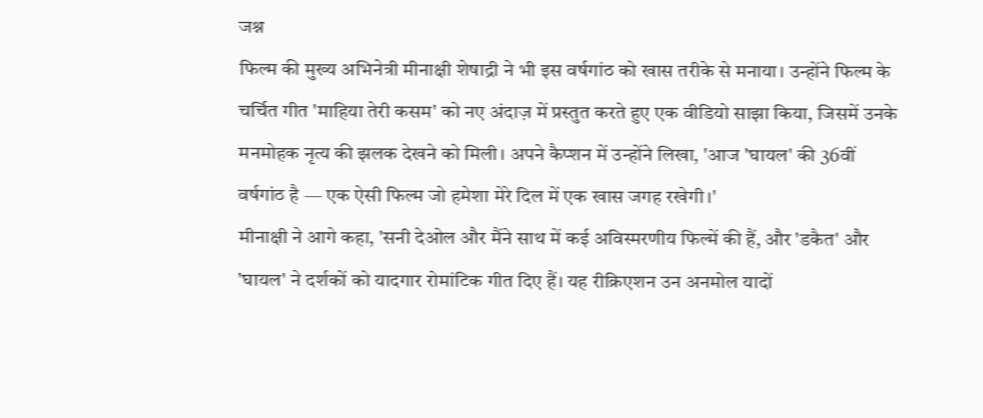जश्न
फिल्म की मुख्य अभिनेत्री मीनाक्षी शेषाद्री ने भी इस वर्षगांठ को खास तरीके से मनाया। उन्होंने फिल्म के चर्चित गीत 'माहिया तेरी कसम' को नए अंदाज़ में प्रस्तुत करते हुए एक वीडियो साझा किया, जिसमें उनके मनमोहक नृत्य की झलक देखने को मिली। अपने कैप्शन में उन्होंने लिखा, 'आज 'घायल' की 36वीं वर्षगांठ है — एक ऐसी फिल्म जो हमेशा मेरे दिल में एक खास जगह रखेगी।'
मीनाक्षी ने आगे कहा, 'सनी देओल और मैंने साथ में कई अविस्मरणीय फिल्में की हैं, और 'डकैत' और 'घायल' ने दर्शकों को यादगार रोमांटिक गीत दिए हैं। यह रीक्रिएशन उन अनमोल यादों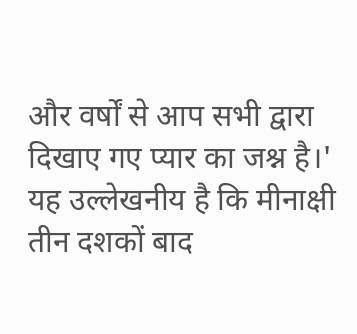और वर्षों से आप सभी द्वारा दिखाए गए प्यार का जश्न है।' यह उल्लेखनीय है कि मीनाक्षी तीन दशकों बाद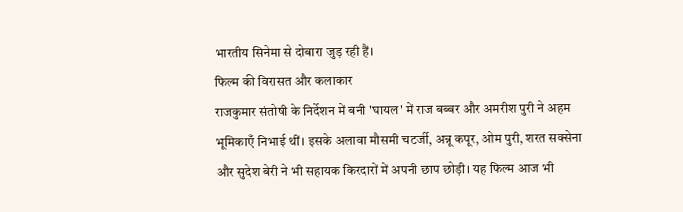भारतीय सिनेमा से दोबारा जुड़ रही हैं।
फिल्म की विरासत और कलाकार
राजकुमार संतोषी के निर्देशन में बनी 'घायल' में राज बब्बर और अमरीश पुरी ने अहम भूमिकाएँ निभाई थीं। इसके अलावा मौसमी चटर्जी, अन्नू कपूर, ओम पुरी, शरत सक्सेना और सुदेश बेरी ने भी सहायक किरदारों में अपनी छाप छोड़ी। यह फिल्म आज भी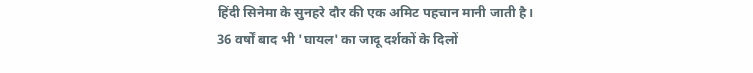हिंदी सिनेमा के सुनहरे दौर की एक अमिट पहचान मानी जाती है।
36 वर्षों बाद भी 'घायल' का जादू दर्शकों के दिलों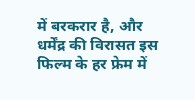में बरकरार है, और धर्मेंद्र की विरासत इस फिल्म के हर फ्रेम में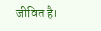जीवित है।